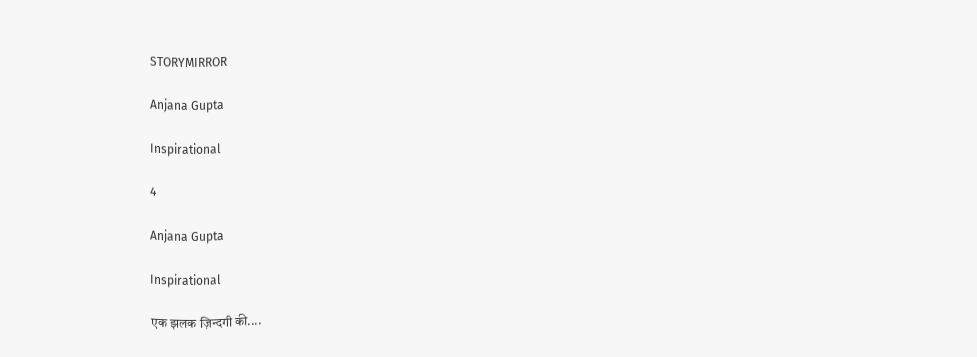STORYMIRROR

Anjana Gupta

Inspirational

4

Anjana Gupta

Inspirational

एक झलक ज़िन्दगी की....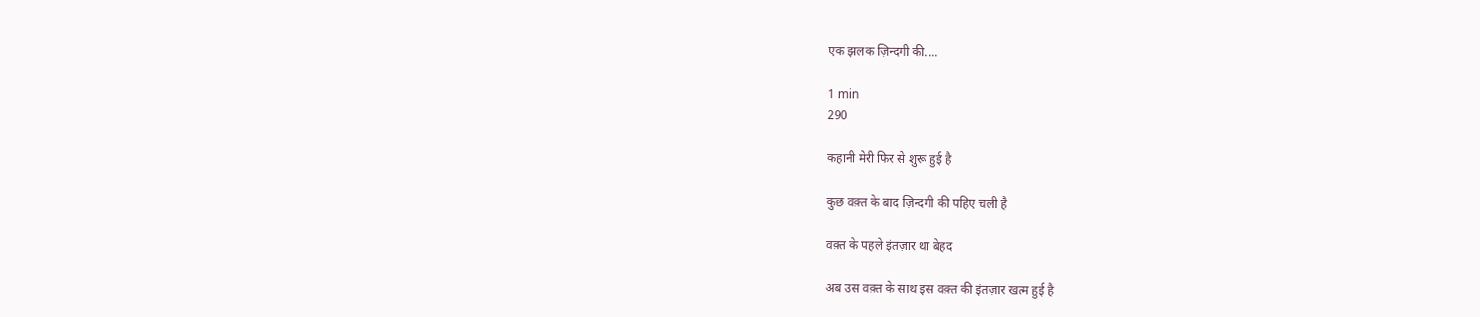एक झलक ज़िन्दगी की....

1 min
290

कहानी मेरी फिर से शुरू हुई है

कुछ वक़्त के बाद ज़िन्दगी की पहिए चली है

वक़्त के पहले इंतज़ार था बेहद

अब उस वक़्त के साथ इस वक़्त की इंतज़ार खत्म हुई है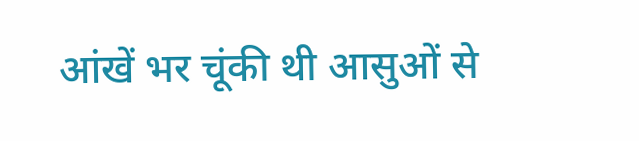आंखें भर चूंकी थी आसुओं से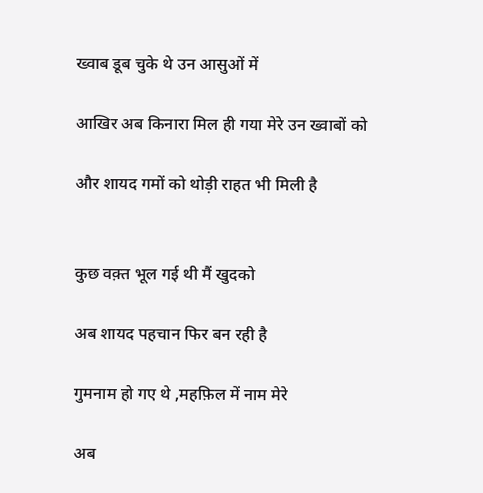ख्वाब डूब चुके थे उन आसुओं में

आखिर अब किनारा मिल ही गया मेरे उन ख्वाबों को

और शायद गमों को थोड़ी राहत भी मिली है


कुछ वक़्त भूल गई थी मैं खुदको

अब शायद पहचान फिर बन रही है

गुमनाम हो गए थे ,महफ़िल में नाम मेरे

अब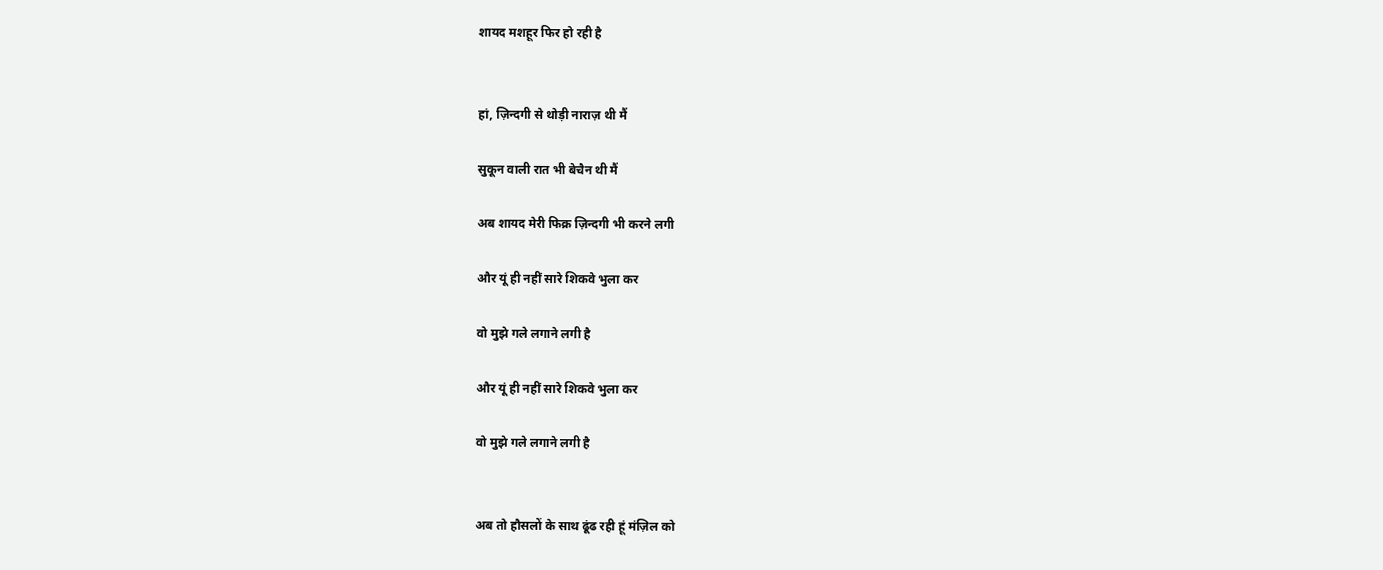शायद मशहूर फिर हो रही है


हां, ज़िन्दगी से थोड़ी नाराज़ थी मैं

सुकून वाली रात भी बेचैन थी मैं

अब शायद मेरी फिक्र ज़िन्दगी भी करने लगी

और यूं ही नहीं सारे शिकवे भुला कर

वो मुझे गले लगाने लगी है

और यूं ही नहीं सारे शिकवे भुला कर

वो मुझे गले लगाने लगी है


अब तो हौसलों के साथ ढूंढ रही हूं मंज़िल को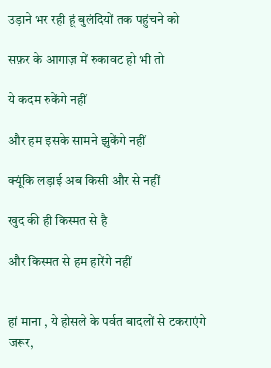उड़ाने भर रही हूं बुलंदियों तक पहुंचने को

सफ़र के आगाज़ में रुकावट हो भी तो

ये कदम रुकेंगे नहीं

और हम इसके सामने झुकेंगे नहीं

क्यूंकि लड़ाई अब किसी और से नहीं

खुद की ही किस्मत से है

और किस्मत से हम हारेंगे नहीं


हां माना , ये होसले के पर्वत बादलों से टकराएंगे जरूर,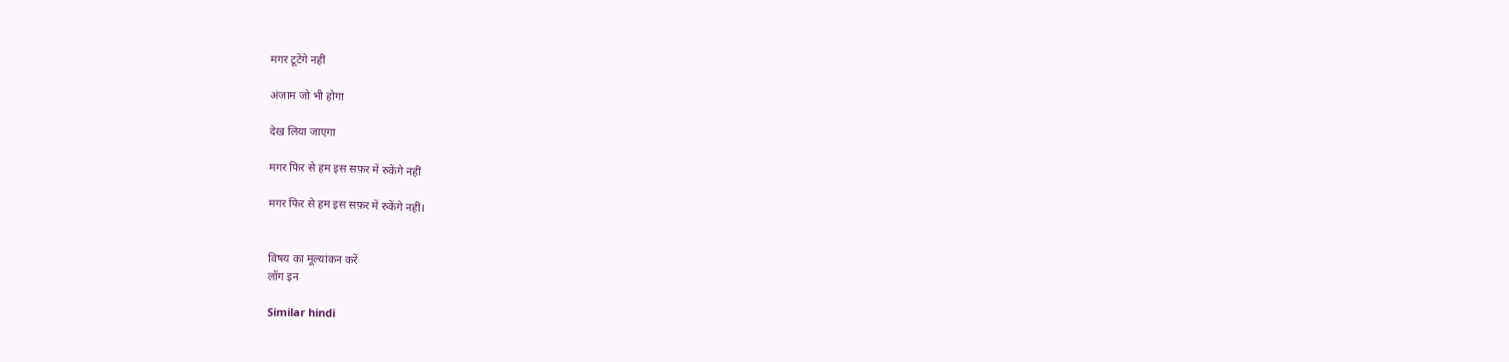मगर टूटेंगे नहीं

अंजाम जो भी होगा

देख लिया जाएगा

मगर फिर से हम इस सफ़र में रुकेंगे नहीं

मगर फिर से हम इस सफ़र में रुकेंगे नहीं।


विषय का मूल्यांकन करें
लॉग इन

Similar hindi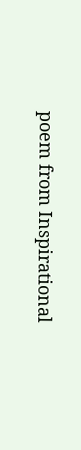poem from Inspirational